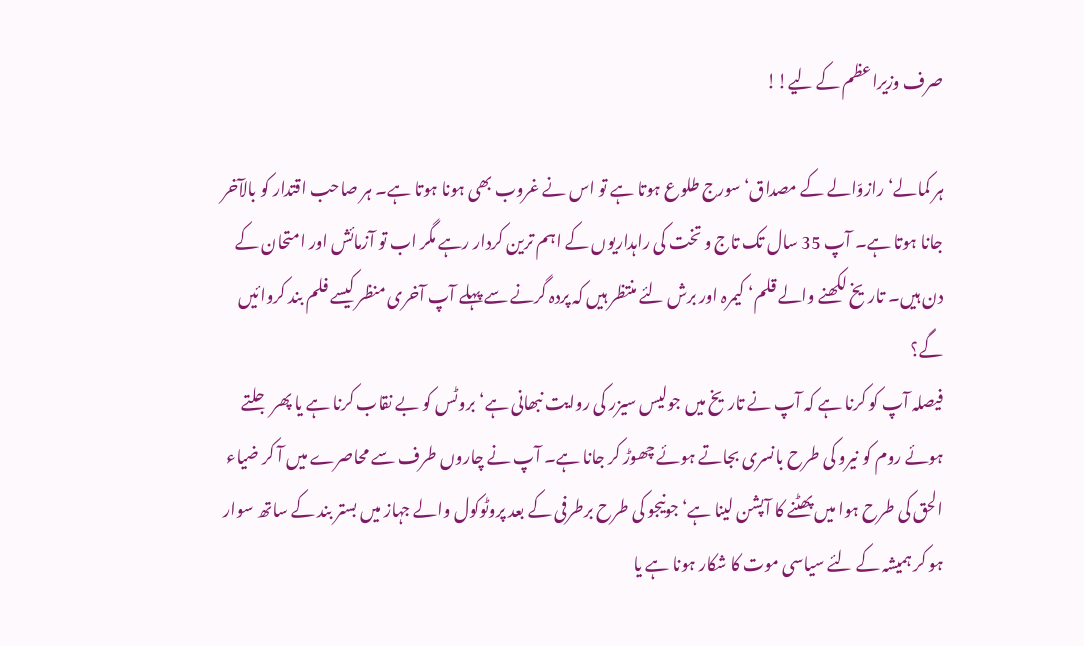صرف وزیراعظم کے لیے!!

ہر کمالے‘ رازوّالے کے مصداق‘ سورج طلوع ہوتا ہے تو اس نے غروب بھی ہونا ہوتا ہے۔ ہر صاحب اقتدار کو بالآخر جانا ہوتا ہے۔ آپ 35 سال تک تاج و تخت کی راہداریوں کے اہم ترین کردار رہے مگر اب تو آزمائش اور امتحان کے دن ہیں۔ تاریخ لکھنے والے قلم‘ کیمرہ اور برش لئے منتظر ہیں کہ پردہ گرنے سے پہلے آپ آخری منظر کیسے فلم بند کروائیں گے؟
فیصلہ آپ کو کرنا ہے کہ آپ نے تاریخ میں جولیس سیزر کی روایت نبھانی ہے‘ بروٹس کو بے نقاب کرنا ہے یا پھر جلتے ہوئے روم کو نیرو کی طرح بانسری بجاتے ہوئے چھوڑ کر جانا ہے۔ آپ نے چاروں طرف سے محاصرے میں آ کر ضیاء الحق کی طرح ہوا میں پھٹنے کا آپشن لینا ہے‘ جونیجو کی طرح برطرفی کے بعد پروٹوکول والے جہاز میں بستر بند کے ساتھ سوار ہو کر ہمیشہ کے لئے سیاسی موت کا شکار ہونا ہے یا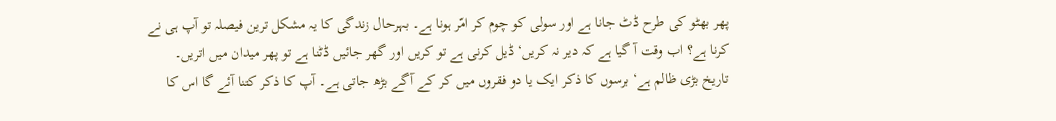پھر بھٹو کی طرح ڈٹ جانا ہے اور سولی کو چوم کر امّر ہونا ہے۔ بہرحال زندگی کا یہ مشکل ترین فیصلہ تو آپ ہی نے کرنا ہے؟ اب وقت آ گیا ہے کہ دیر نہ کریں‘ ڈیل کرنی ہے تو کریں اور گھر جائیں ڈٹنا ہے تو پھر میدان میں اتریں۔
تاریخ بڑی ظالم ہے‘ برسوں کا ذکر ایک یا دو فقروں میں کر کے آگے بڑھ جاتی ہے۔ آپ کا ذکر کتنا آئے گا اس کا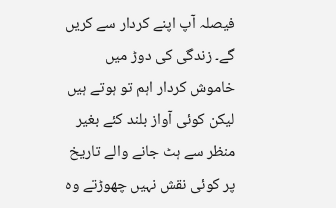فیصلہ آپ اپنے کردار سے کریں گے۔ زندگی کی دوڑ میں خاموش کردار اہم تو ہوتے ہیں لیکن کوئی آواز بلند کئے بغیر منظر سے ہٹ جانے والے تاریخ پر کوئی نقش نہیں چھوڑتے وہ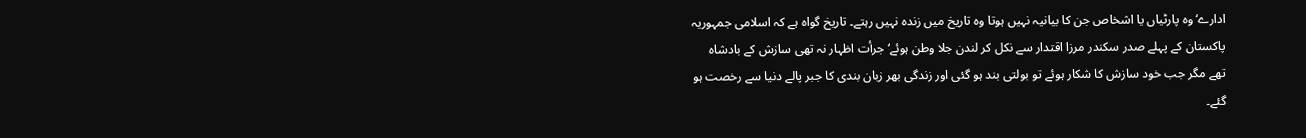ادارے‘ وہ پارٹیاں یا اشخاص جن کا بیانیہ نہیں ہوتا وہ تاریخ میں زندہ نہیں رہتے۔ تاریخ گواہ ہے کہ اسلامی جمہوریہ پاکستان کے پہلے صدر سکندر مرزا اقتدار سے نکل کر لندن جلا وطن ہوئے‘ جرأت اظہار نہ تھی سازش کے بادشاہ تھے مگر جب خود سازش کا شکار ہوئے تو بولتی بند ہو گئی اور زندگی بھر زبان بندی کا جبر پالے دنیا سے رخصت ہو گئے۔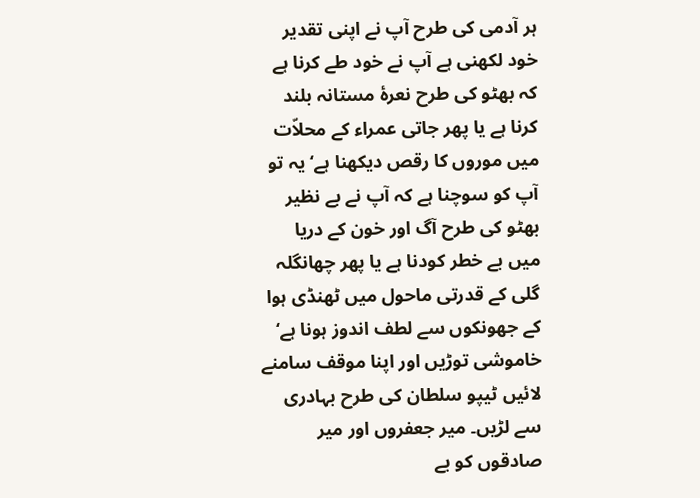ہر آدمی کی طرح آپ نے اپنی تقدیر خود لکھنی ہے آپ نے خود طے کرنا ہے کہ بھٹو کی طرح نعرۂ مستانہ بلند کرنا ہے یا پھر جاتی عمراء کے محلاّت میں موروں کا رقص دیکھنا ہے‘ یہ تو آپ کو سوچنا ہے کہ آپ نے بے نظیر بھٹو کی طرح آگ اور خون کے دریا میں بے خطر کودنا ہے یا پھر چھانگلہ گلی کے قدرتی ماحول میں ٹھنڈی ہوا کے جھونکوں سے لطف اندوز ہونا ہے‘ خاموشی توڑیں اور اپنا موقف سامنے لائیں ٹیپو سلطان کی طرح بہادری سے لڑیں۔ میر جعفروں اور میر صادقوں کو بے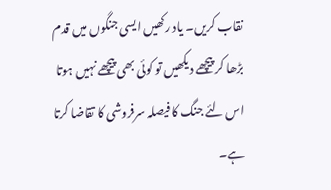نقاب کریں۔ یاد رکھیں ایسی جنگوں میں قدم بڑھا کر پیچھے دیکھیں تو کوئی بھی پیچھے نہیں ہوتا اس لئے جنگ کا فیصلہ سرفروشی کا تقاضا کرتا ہے۔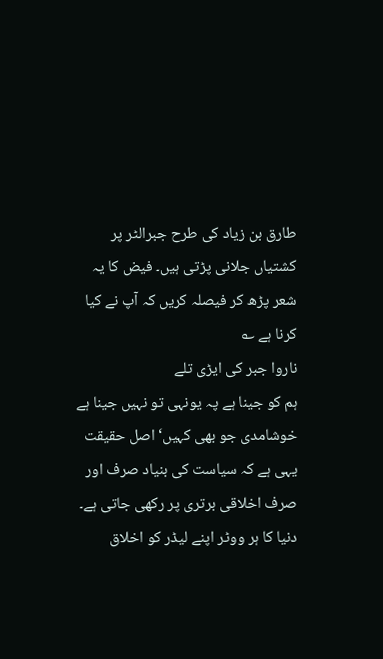طارق بن زیاد کی طرح جبرالٹر پر کشتیاں جلانی پڑتی ہیں۔ فیض کا یہ شعر پڑھ کر فیصلہ کریں کہ آپ نے کیا کرنا ہے ؎
ناروا جبر کی ایڑی تلے
ہم کو جینا ہے پہ یونہی تو نہیں جینا ہے
خوشامدی جو بھی کہیں‘ اصل حقیقت یہی ہے کہ سیاست کی بنیاد صرف اور صرف اخلاقی برتری پر رکھی جاتی ہے۔ دنیا کا ہر ووٹر اپنے لیڈر کو اخلاق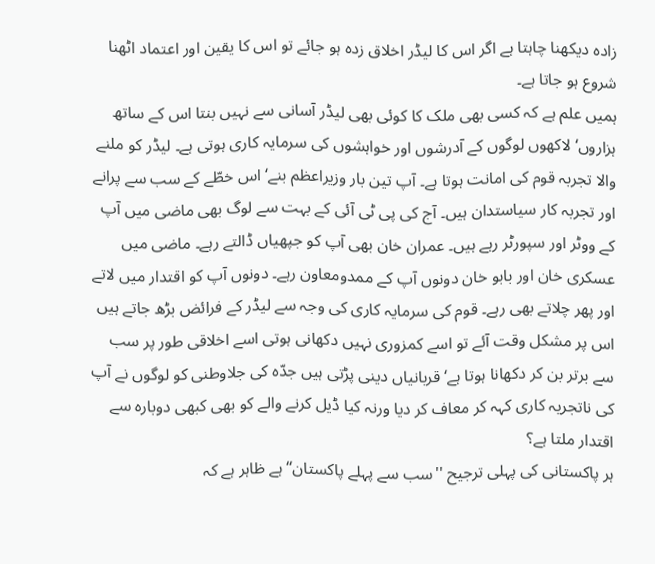زادہ دیکھنا چاہتا ہے اگر اس کا لیڈر اخلاق زدہ ہو جائے تو اس کا یقین اور اعتماد اٹھنا شروع ہو جاتا ہے۔
ہمیں علم ہے کہ کسی بھی ملک کا کوئی بھی لیڈر آسانی سے نہیں بنتا اس کے ساتھ ہزاروں‘ لاکھوں لوگوں کے آدرشوں اور خواہشوں کی سرمایہ کاری ہوتی ہے۔ لیڈر کو ملنے والا تجربہ قوم کی امانت ہوتا ہے۔ آپ تین بار وزیراعظم بنے‘ اس خطّے کے سب سے پرانے اور تجربہ کار سیاستدان ہیں۔ آج کی پی ٹی آئی کے بہت سے لوگ بھی ماضی میں آپ کے ووٹر اور سپورٹر رہے ہیں۔ عمران خان بھی آپ کو جپھیاں ڈالتے رہے۔ ماضی میں عسکری خان اور بابو خان دونوں آپ کے ممدومعاون رہے۔ دونوں آپ کو اقتدار میں لاتے اور پھر چلاتے بھی رہے۔ قوم کی سرمایہ کاری کی وجہ سے لیڈر کے فرائض بڑھ جاتے ہیں اس پر مشکل وقت آئے تو اسے کمزوری نہیں دکھانی ہوتی اسے اخلاقی طور پر سب سے برتر بن کر دکھانا ہوتا ہے‘ قربانیاں دینی پڑتی ہیں جدّہ کی جلاوطنی کو لوگوں نے آپ کی ناتجریہ کاری کہہ کر معاف کر دیا ورنہ کیا ڈیل کرنے والے کو بھی کبھی دوبارہ سے اقتدار ملتا ہے؟
ہر پاکستانی کی پہلی ترجیح ''سب سے پہلے پاکستان‘‘ ہے ظاہر ہے کہ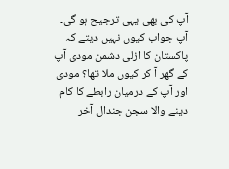آپ کی بھی یہی ترجیح ہو گی۔ آپ جواب کیوں نہیں دیتے کہ پاکستان کا ازلی دشمن مودی آپ کے گھر آ کر کیوں ملا تھا؟ مودی اور آپ کے درمیان رابطے کا کام دینے والا سجن جندال آخر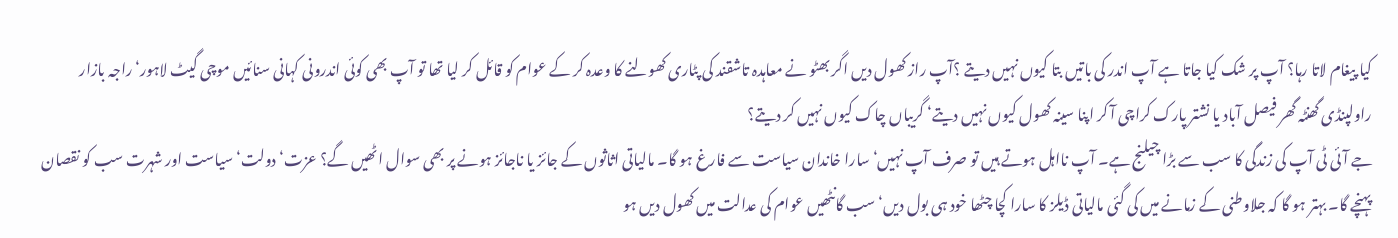کیا پیغام لاتا رہا؟ آپ پر شک کیا جاتا ہے آپ اندر کی باتیں بتا کیوں نہیں دیتے ؟آپ راز کھول دیں اگر بھٹو نے معاہدہ تاشقند کی پٹاری کھولنے کا وعدہ کر کے عوام کو قائل کر لیا تھا تو آپ بھی کوئی اندرونی کہانی سنائیں موچی گیٹ لاہور‘ راجہ بازار راولپنڈی گھنٹہ گھر فیصل آباد یا نشتر پارک کراچی آ کر اپنا سینہ کھول کیوں نہیں دیتے‘ گریباں چاک کیوں نہیں کر دیتے؟
جے آئی ٹی آپ کی زندگی کا سب سے بڑا چیلنج ہے۔ آپ نااہل ہوتے ہیں تو صرف آپ نہیں‘ سارا خاندان سیاست سے فارغ ہو گا۔ مالیاتی اثاثوں کے جائز یا ناجائز ہونے پر بھی سوال اٹھیں گے؟ عزت‘ دولت‘ سیاست اور شہرت سب کو نقصان پہنچے گا۔ بہتر ہو گا کہ جلاوطنی کے زمانے میں کی گئی مالیاتی ڈیلز کا سارا کچا چٹھا خود ہی بول دیں‘ سب گانٹھیں عوام کی عدالت میں کھول دیں ہو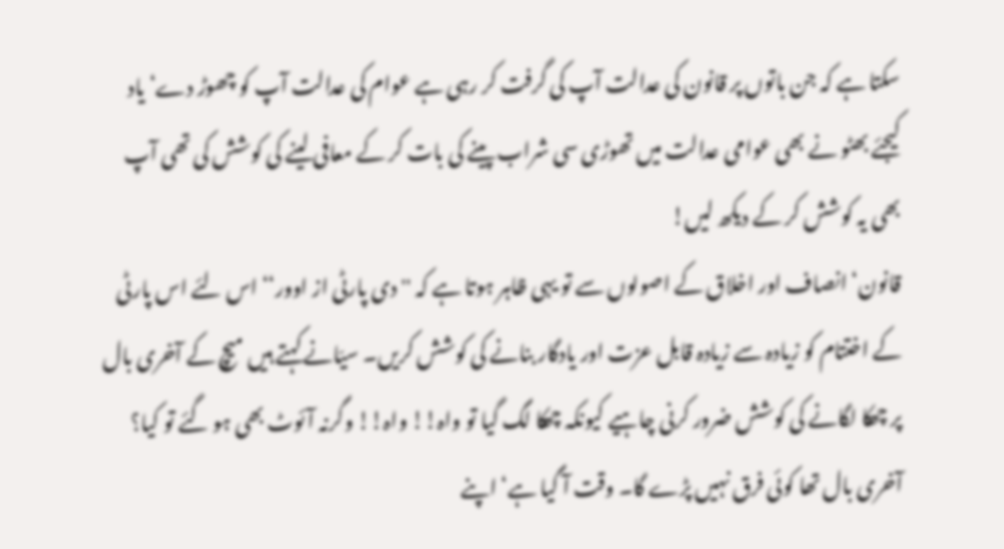سکتا ہے کہ جن باتوں پر قانون کی عدالت آپ کی گرفت کر رہی ہے عوام کی عدالت آپ کو چھوڑ دے‘ یاد کیجئے بھٹو نے بھی عوامی عدالت میں تھوڑی سی شراب پینے کی بات کر کے معافی لینے کی کوشش کی تھی آپ بھی یہ کوشش کر کے دیکھ لیں!
قانون‘ انصاف اور اخلاق کے اصولوں سے تو یہی ظاہر ہوتا ہے کہ ''دی پارٹی از اوور‘‘ اس لئے اس پارٹی کے اختتام کو زیادہ سے زیادہ قابل عزت اور یادگار بنانے کی کوشش کریں۔ سیّانے کہتے ہیں میچ کے آخری بال پر چھکا لگانے کی کوشش ضرور کرنی چاہیے کیونکہ چھکا لگ گیا تو واہ!! واہ!! وگرنہ آئوٹ بھی ہو گئے تو کیا؟ آخری بال تھا کوئی فرق نہیں پڑے گا۔ وقت آ گیا ہے‘ اپنے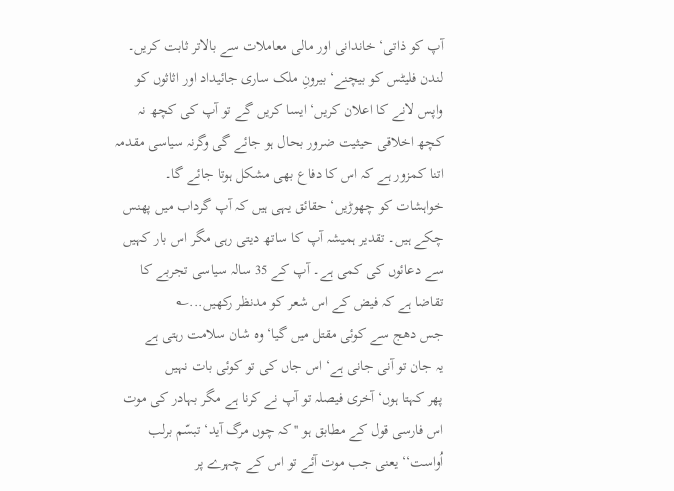آپ کو ذاتی‘ خاندانی اور مالی معاملات سے بالاتر ثابت کریں۔ لندن فلیٹس کو بیچنے‘ بیرونِ ملک ساری جائیداد اور اثاثوں کو واپس لانے کا اعلان کریں‘ ایسا کریں گے تو آپ کی کچھ نہ کچھ اخلاقی حیثیت ضرور بحال ہو جائے گی وگرنہ سیاسی مقدمہ اتنا کمزور ہے کہ اس کا دفاع بھی مشکل ہوتا جائے گا۔
خواہشات کو چھوڑیں‘ حقائق یہی ہیں کہ آپ گرداب میں پھنس چکے ہیں۔ تقدیر ہمیشہ آپ کا ساتھ دیتی رہی مگر اس بار کہیں سے دعائوں کی کمی ہے۔ آپ کے 35 سالہ سیاسی تجربے کا تقاضا ہے کہ فیض کے اس شعر کو مدنظر رکھیں...؎
جس دھج سے کوئی مقتل میں گیا‘ وہ شان سلامت رہتی ہے
یہ جان تو آنی جانی ہے‘ اس جاں کی تو کوئی بات نہیں
پھر کہتا ہوں‘ آخری فیصلہ تو آپ نے کرنا ہے مگر بہادر کی موت اس فارسی قول کے مطابق ہو ''کہ چوں مرگ آید‘ تبسّم برلب اُواست‘‘ یعنی جب موت آئے تو اس کے چہرے پر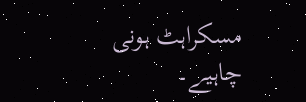مسکراہٹ ہونی چاہیے۔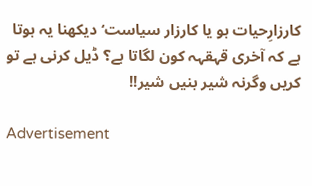کارزارِحیات ہو یا کارزار سیاست‘ دیکھنا یہ ہوتا ہے کہ آخری قہقہہ کون لگاتا ہے؟ ڈیل کرنی ہے تو کریں وگرنہ شیر بنیں شیر!!

Advertisement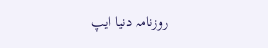روزنامہ دنیا ایپ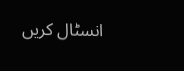انسٹال کریں